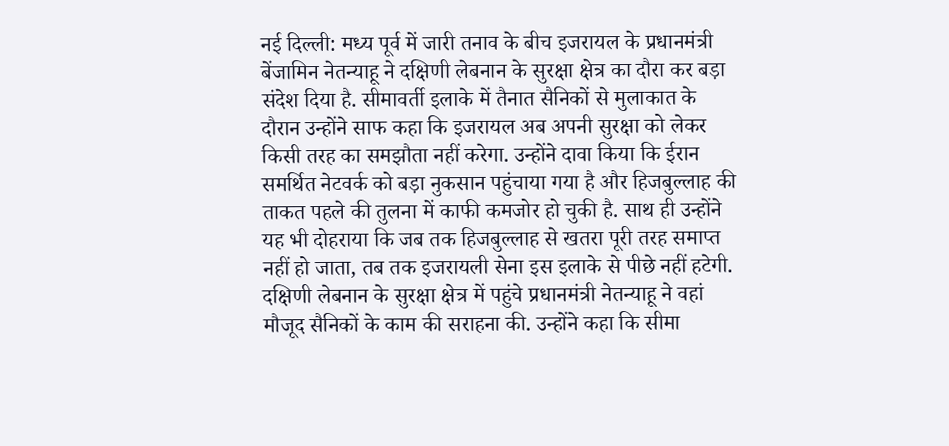नई दिल्ली: मध्य पूर्व में जारी तनाव के बीच इजरायल के प्रधानमंत्री बेंजामिन नेतन्याहू ने दक्षिणी लेबनान के सुरक्षा क्षेत्र का दौरा कर बड़ा संदेश दिया है. सीमावर्ती इलाके में तैनात सैनिकों से मुलाकात के दौरान उन्होंने साफ कहा कि इजरायल अब अपनी सुरक्षा को लेकर किसी तरह का समझौता नहीं करेगा. उन्होंने दावा किया कि ईरान समर्थित नेटवर्क को बड़ा नुकसान पहुंचाया गया है और हिजबुल्लाह की ताकत पहले की तुलना में काफी कमजोर हो चुकी है. साथ ही उन्होंने यह भी दोहराया कि जब तक हिजबुल्लाह से खतरा पूरी तरह समाप्त नहीं हो जाता, तब तक इजरायली सेना इस इलाके से पीछे नहीं हटेगी.
दक्षिणी लेबनान के सुरक्षा क्षेत्र में पहुंचे प्रधानमंत्री नेतन्याहू ने वहां मौजूद सैनिकों के काम की सराहना की. उन्होंने कहा कि सीमा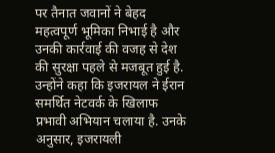पर तैनात जवानों ने बेहद महत्वपूर्ण भूमिका निभाई है और उनकी कार्रवाई की वजह से देश की सुरक्षा पहले से मजबूत हुई है. उन्होंने कहा कि इजरायल ने ईरान समर्थित नेटवर्क के खिलाफ प्रभावी अभियान चलाया है. उनके अनुसार, इजरायली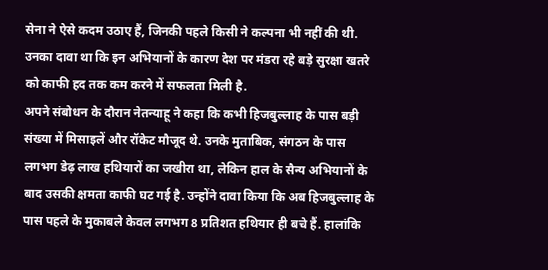सेना ने ऐसे कदम उठाए हैं, जिनकी पहले किसी ने कल्पना भी नहीं की थी. उनका दावा था कि इन अभियानों के कारण देश पर मंडरा रहे बड़े सुरक्षा खतरे को काफी हद तक कम करने में सफलता मिली है.
अपने संबोधन के दौरान नेतन्याहू ने कहा कि कभी हिजबुल्लाह के पास बड़ी संख्या में मिसाइलें और रॉकेट मौजूद थे. उनके मुताबिक, संगठन के पास लगभग डेढ़ लाख हथियारों का जखीरा था, लेकिन हाल के सैन्य अभियानों के बाद उसकी क्षमता काफी घट गई है. उन्होंने दावा किया कि अब हिजबुल्लाह के पास पहले के मुकाबले केवल लगभग 8 प्रतिशत हथियार ही बचे हैं. हालांकि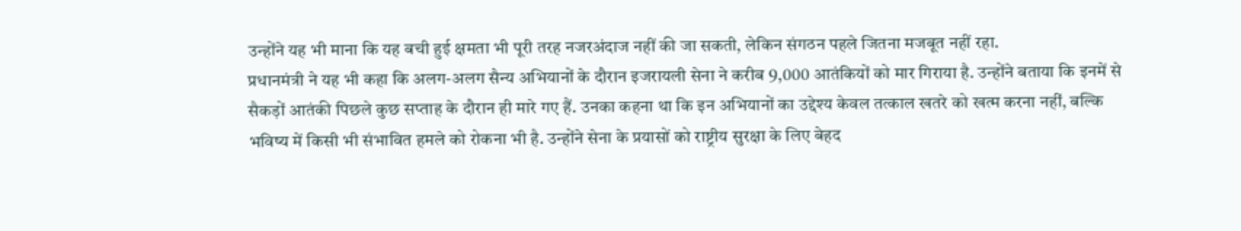उन्होंने यह भी माना कि यह बची हुई क्षमता भी पूरी तरह नजरअंदाज नहीं की जा सकती, लेकिन संगठन पहले जितना मजबूत नहीं रहा.
प्रधानमंत्री ने यह भी कहा कि अलग-अलग सैन्य अभियानों के दौरान इजरायली सेना ने करीब 9,000 आतंकियों को मार गिराया है. उन्होंने बताया कि इनमें से सैकड़ों आतंकी पिछले कुछ सप्ताह के दौरान ही मारे गए हैं. उनका कहना था कि इन अभियानों का उद्देश्य केवल तत्काल खतरे को खत्म करना नहीं, बल्कि भविष्य में किसी भी संभावित हमले को रोकना भी है. उन्होंने सेना के प्रयासों को राष्ट्रीय सुरक्षा के लिए बेहद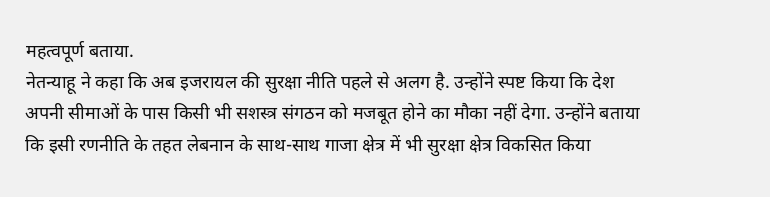महत्वपूर्ण बताया.
नेतन्याहू ने कहा कि अब इजरायल की सुरक्षा नीति पहले से अलग है. उन्होंने स्पष्ट किया कि देश अपनी सीमाओं के पास किसी भी सशस्त्र संगठन को मजबूत होने का मौका नहीं देगा. उन्होंने बताया कि इसी रणनीति के तहत लेबनान के साथ-साथ गाजा क्षेत्र में भी सुरक्षा क्षेत्र विकसित किया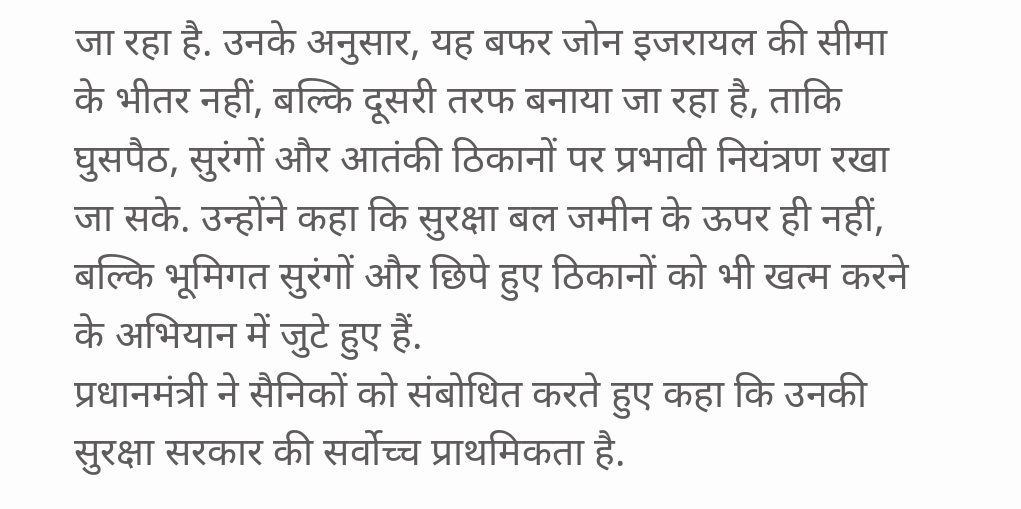जा रहा है. उनके अनुसार, यह बफर जोन इजरायल की सीमा के भीतर नहीं, बल्कि दूसरी तरफ बनाया जा रहा है, ताकि घुसपैठ, सुरंगों और आतंकी ठिकानों पर प्रभावी नियंत्रण रखा जा सके. उन्होंने कहा कि सुरक्षा बल जमीन के ऊपर ही नहीं, बल्कि भूमिगत सुरंगों और छिपे हुए ठिकानों को भी खत्म करने के अभियान में जुटे हुए हैं.
प्रधानमंत्री ने सैनिकों को संबोधित करते हुए कहा कि उनकी सुरक्षा सरकार की सर्वोच्च प्राथमिकता है.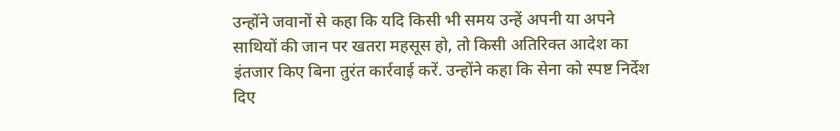उन्होंने जवानों से कहा कि यदि किसी भी समय उन्हें अपनी या अपने साथियों की जान पर खतरा महसूस हो, तो किसी अतिरिक्त आदेश का इंतजार किए बिना तुरंत कार्रवाई करें. उन्होंने कहा कि सेना को स्पष्ट निर्देश दिए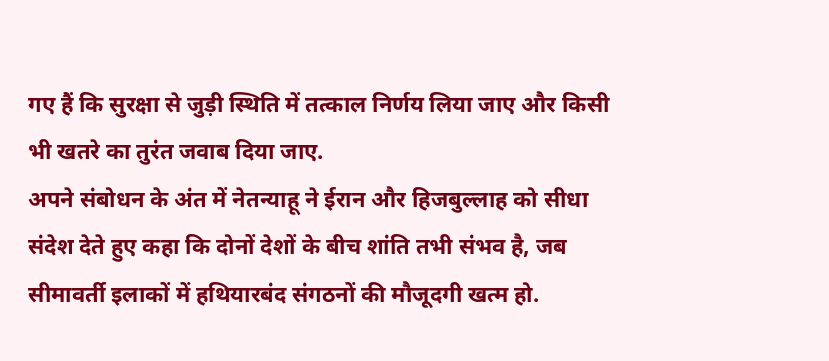गए हैं कि सुरक्षा से जुड़ी स्थिति में तत्काल निर्णय लिया जाए और किसी भी खतरे का तुरंत जवाब दिया जाए.
अपने संबोधन के अंत में नेतन्याहू ने ईरान और हिजबुल्लाह को सीधा संदेश देते हुए कहा कि दोनों देशों के बीच शांति तभी संभव है, जब सीमावर्ती इलाकों में हथियारबंद संगठनों की मौजूदगी खत्म हो.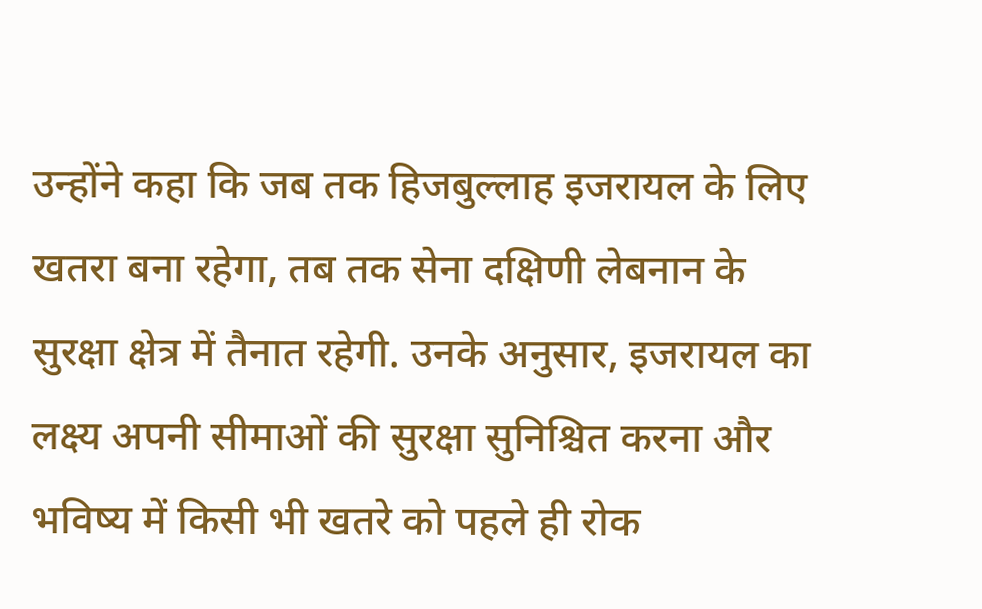उन्होंने कहा कि जब तक हिजबुल्लाह इजरायल के लिए खतरा बना रहेगा, तब तक सेना दक्षिणी लेबनान के सुरक्षा क्षेत्र में तैनात रहेगी. उनके अनुसार, इजरायल का लक्ष्य अपनी सीमाओं की सुरक्षा सुनिश्चित करना और भविष्य में किसी भी खतरे को पहले ही रोक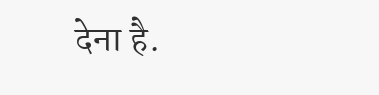देना है.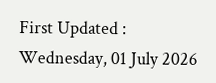First Updated : Wednesday, 01 July 2026